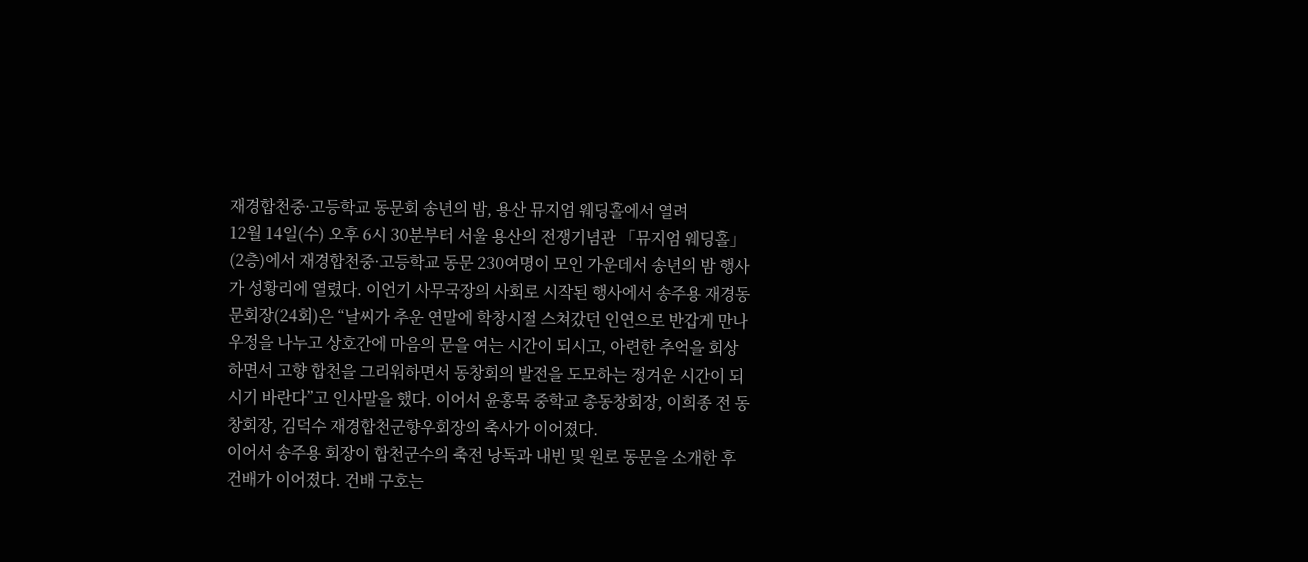재경합천중·고등학교 동문회 송년의 밤, 용산 뮤지엄 웨딩홀에서 열려
12월 14일(수) 오후 6시 30분부터 서울 용산의 전쟁기념관 「뮤지엄 웨딩홀」(2층)에서 재경합천중·고등학교 동문 230여명이 모인 가운데서 송년의 밤 행사가 성황리에 열렸다. 이언기 사무국장의 사회로 시작된 행사에서 송주용 재경동문회장(24회)은 “날씨가 추운 연말에 학창시절 스쳐갔던 인연으로 반갑게 만나 우정을 나누고 상호간에 마음의 문을 여는 시간이 되시고, 아련한 추억을 회상하면서 고향 합천을 그리워하면서 동창회의 발전을 도모하는 정겨운 시간이 되시기 바란다”고 인사말을 했다. 이어서 윤홍묵 중학교 총동창회장, 이희종 전 동창회장, 김덕수 재경합천군향우회장의 축사가 이어졌다.
이어서 송주용 회장이 합천군수의 축전 낭독과 내빈 및 원로 동문을 소개한 후 건배가 이어졌다. 건배 구호는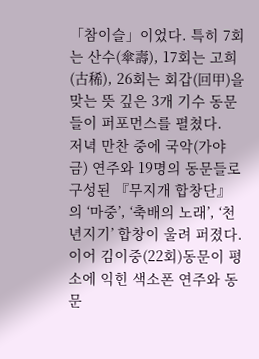「참이슬」이었다. 특히 7회는 산수(傘壽), 17회는 고희(古稀), 26회는 회갑(回甲)을 맞는 뜻 깊은 3개 기수 동문들이 퍼포먼스를 펼쳤다.
저녁 만찬 중에 국악(가야금) 연주와 19명의 동문들로 구성된 『무지개 합창단』의 ‘마중’, ‘축배의 노래’, ‘천년지기’ 합창이 울려 퍼졌다. 이어 김이중(22회)동문이 평소에 익힌 색소폰 연주와 동문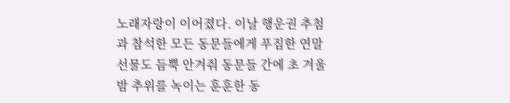노래자랑이 이어졌다. 이날 행운권 추첨과 참석한 모든 동문들에게 푸짐한 연말 선물도 듬뿍 안겨줘 동문들 간에 초 겨울밤 추위를 녹이는 훈훈한 동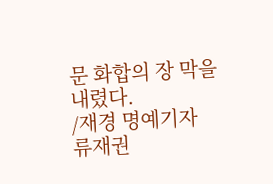문 화합의 장 막을 내렸다.
/재경 명예기자 류재권